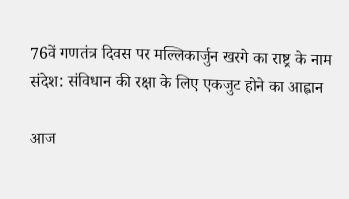76वें गणतंत्र दिवस पर मल्लिकार्जुन खरगे का राष्ट्र के नाम संदेश: संविधान की रक्षा के लिए एकजुट होने का आह्वान

आज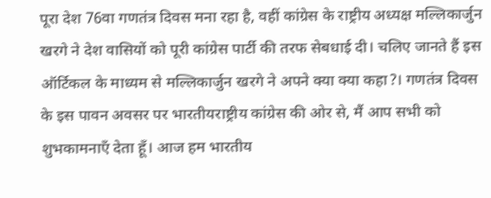पूरा देश 76वा गणतंत्र दिवस मना रहा है, वहीं कांग्रेस के राष्ट्रीय अध्यक्ष मल्लिकार्जुन खरगे ने देश वासियों को पूरी कांग्रेस पार्टी की तरफ सेबधाई दी। चलिए जानते हैं इस ऑर्टिकल के माध्यम से मल्लिकार्जुन खरगे ने अपने क्या क्या कहा?। गणतंत्र दिवस के इस पावन अवसर पर भारतीयराष्ट्रीय कांग्रेस की ओर से, मैं आप सभी को शुभकामनाएँ देता हूँ। आज हम भारतीय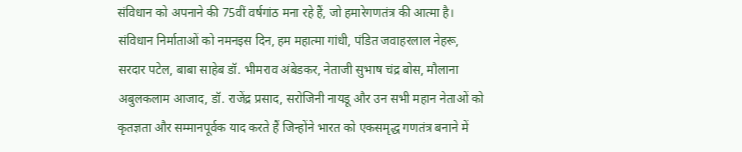संविधान को अपनाने की 75वीं वर्षगांठ मना रहे हैं, जो हमारेगणतंत्र की आत्मा है। संविधान निर्माताओं को नमनइस दिन, हम महात्मा गांधी, पंडित जवाहरलाल नेहरू, सरदार पटेल, बाबा साहेब डॉ. भीमराव अंबेडकर, नेताजी सुभाष चंद्र बोस, मौलाना अबुलकलाम आजाद, डॉ. राजेंद्र प्रसाद, सरोजिनी नायडू और उन सभी महान नेताओं को कृतज्ञता और सम्मानपूर्वक याद करते हैं जिन्होंने भारत को एकसमृद्ध गणतंत्र बनाने में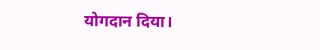योगदान दिया।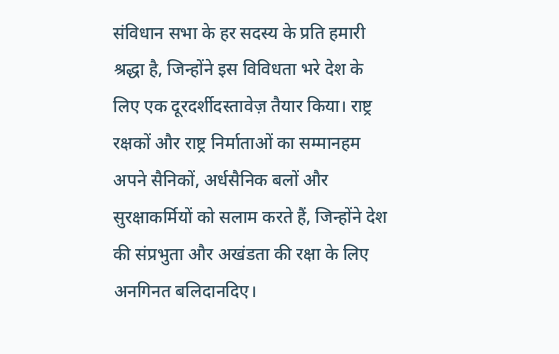संविधान सभा के हर सदस्य के प्रति हमारी श्रद्धा है, जिन्होंने इस विविधता भरे देश के लिए एक दूरदर्शीदस्तावेज़ तैयार किया। राष्ट्र रक्षकों और राष्ट्र निर्माताओं का सम्मानहम अपने सैनिकों, अर्धसैनिक बलों और सुरक्षाकर्मियों को सलाम करते हैं, जिन्होंने देश की संप्रभुता और अखंडता की रक्षा के लिए अनगिनत बलिदानदिए।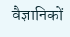वैज्ञानिकों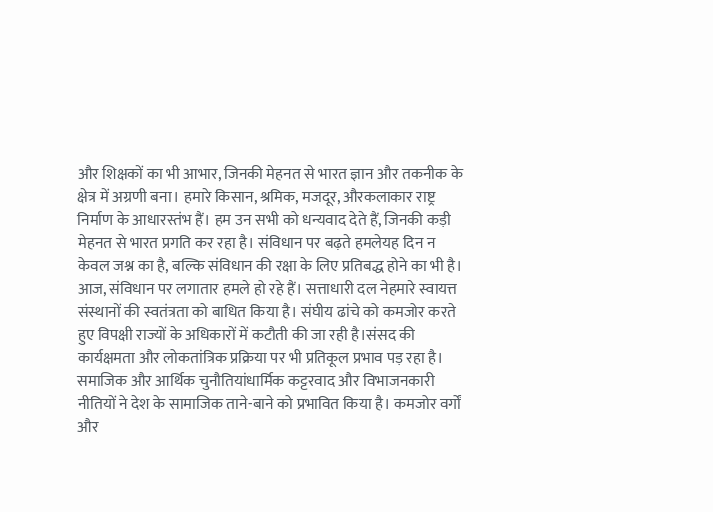और शिक्षकों का भी आभार, जिनकी मेहनत से भारत ज्ञान और तकनीक के क्षेत्र में अग्रणी बना। हमारे किसान, श्रमिक, मजदूर, औरकलाकार राष्ट्र निर्माण के आधारस्तंभ हैं। हम उन सभी को धन्यवाद देते हैं, जिनकी कड़ी मेहनत से भारत प्रगति कर रहा है। संविधान पर बढ़ते हमलेयह दिन न केवल जश्न का है, बल्कि संविधान की रक्षा के लिए प्रतिबद्ध होने का भी है। आज, संविधान पर लगातार हमले हो रहे हैं। सत्ताधारी दल नेहमारे स्वायत्त संस्थानों की स्वतंत्रता को बाधित किया है। संघीय ढांचे को कमजोर करते हुए विपक्षी राज्यों के अधिकारों में कटौती की जा रही है।संसद की कार्यक्षमता और लोकतांत्रिक प्रक्रिया पर भी प्रतिकूल प्रभाव पड़ रहा है। समाजिक और आर्थिक चुनौतियांधार्मिक कट्टरवाद और विभाजनकारी नीतियों ने देश के सामाजिक ताने-बाने को प्रभावित किया है। कमजोर वर्गों और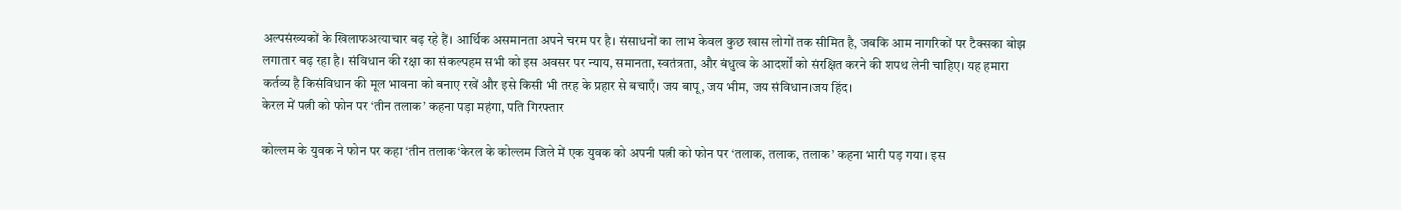अल्पसंख्यकों के खिलाफअत्याचार बढ़ रहे हैं। आर्थिक असमानता अपने चरम पर है। संसाधनों का लाभ केवल कुछ खास लोगों तक सीमित है, जबकि आम नागरिकों पर टैक्सका बोझ लगातार बढ़ रहा है। संविधान की रक्षा का संकल्पहम सभी को इस अवसर पर न्याय, समानता, स्वतंत्रता, और बंधुत्व के आदर्शों को संरक्षित करने की शपथ लेनी चाहिए। यह हमारा कर्तव्य है किसंविधान की मूल भावना को बनाए रखें और इसे किसी भी तरह के प्रहार से बचाएँ। जय बापू, जय भीम, जय संविधान।जय हिंद।
केरल में पत्नी को फोन पर ‘तीन तलाक’ कहना पड़ा महंगा, पति गिरफ्तार

कोल्लम के युवक ने फोन पर कहा ‘तीन तलाक‘केरल के कोल्लम जिले में एक युवक को अपनी पत्नी को फोन पर ‘तलाक, तलाक, तलाक’ कहना भारी पड़ गया। इस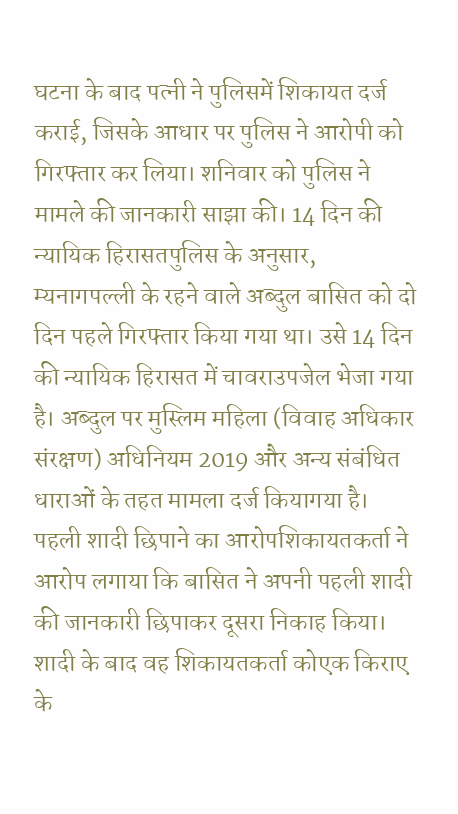घटना के बाद पत्नी ने पुलिसमें शिकायत दर्ज कराई, जिसके आधार पर पुलिस ने आरोपी को गिरफ्तार कर लिया। शनिवार को पुलिस ने मामले की जानकारी साझा की। 14 दिन की न्यायिक हिरासतपुलिस के अनुसार, म्यनागपल्ली के रहने वाले अब्दुल बासित को दो दिन पहले गिरफ्तार किया गया था। उसे 14 दिन की न्यायिक हिरासत में चावराउपजेल भेजा गया है। अब्दुल पर मुस्लिम महिला (विवाह अधिकार संरक्षण) अधिनियम 2019 और अन्य संबंधित धाराओं के तहत मामला दर्ज कियागया है। पहली शादी छिपाने का आरोपशिकायतकर्ता ने आरोप लगाया कि बासित ने अपनी पहली शादी की जानकारी छिपाकर दूसरा निकाह किया। शादी के बाद वह शिकायतकर्ता कोएक किराए के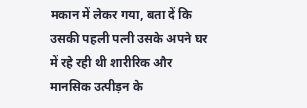मकान में लेकर गया, बता दें कि उसकी पहली पत्नी उसके अपने घर में रहे रही थी शारीरिक और मानसिक उत्पीड़न के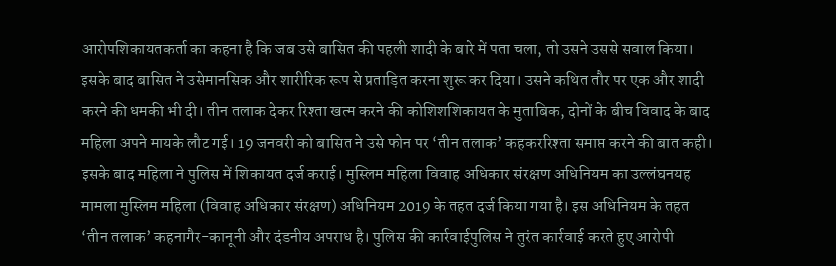आरोपशिकायतकर्ता का कहना है कि जब उसे बासित की पहली शादी के बारे में पता चला, तो उसने उससे सवाल किया। इसके बाद बासित ने उसेमानसिक और शारीरिक रूप से प्रताड़ित करना शुरू कर दिया। उसने कथित तौर पर एक और शादी करने की धमकी भी दी। तीन तलाक देकर रिश्ता खत्म करने की कोशिशशिकायत के मुताबिक, दोनों के बीच विवाद के बाद महिला अपने मायके लौट गई। 19 जनवरी को बासित ने उसे फोन पर ‘तीन तलाक’ कहकररिश्ता समाप्त करने की बात कही। इसके बाद महिला ने पुलिस में शिकायत दर्ज कराई। मुस्लिम महिला विवाह अधिकार संरक्षण अधिनियम का उल्लंघनयह मामला मुस्लिम महिला (विवाह अधिकार संरक्षण) अधिनियम 2019 के तहत दर्ज किया गया है। इस अधिनियम के तहत ‘तीन तलाक’ कहनागैर-कानूनी और दंडनीय अपराध है। पुलिस की कार्रवाईपुलिस ने तुरंत कार्रवाई करते हुए आरोपी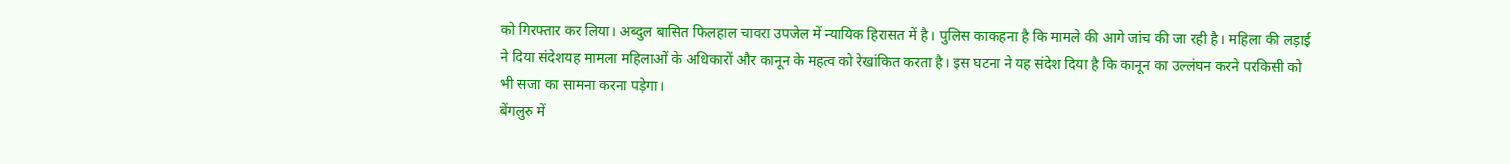को गिरफ्तार कर लिया। अब्दुल बासित फिलहाल चावरा उपजेल में न्यायिक हिरासत में है। पुलिस काकहना है कि मामले की आगे जांच की जा रही है। महिला की लड़ाई ने दिया संदेशयह मामला महिलाओं के अधिकारों और कानून के महत्व को रेखांकित करता है। इस घटना ने यह संदेश दिया है कि कानून का उल्लंघन करने परकिसी को भी सजा का सामना करना पड़ेगा।
बेंगलुरु में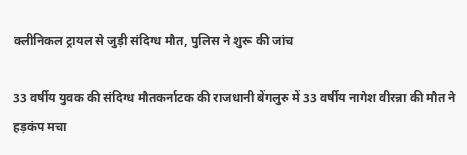क्लीनिकल ट्रायल से जुड़ी संदिग्ध मौत, पुलिस ने शुरू की जांच

33 वर्षीय युवक की संदिग्ध मौतकर्नाटक की राजधानी बेंगलुरु में 33 वर्षीय नागेश वीरन्ना की मौत ने हड़कंप मचा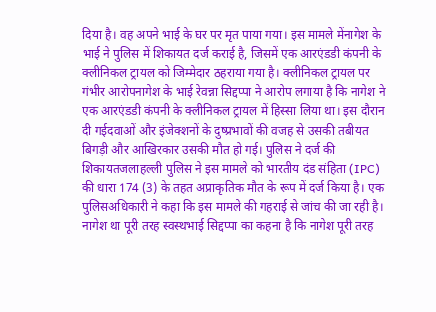दिया है। वह अपने भाई के घर पर मृत पाया गया। इस मामले मेंनागेश के भाई ने पुलिस में शिकायत दर्ज कराई है, जिसमें एक आरएंडडी कंपनी के क्लीनिकल ट्रायल को जिम्मेदार ठहराया गया है। क्लीनिकल ट्रायल पर गंभीर आरोपनागेश के भाई रेवन्ना सिद्दप्पा ने आरोप लगाया है कि नागेश ने एक आरएंडडी कंपनी के क्लीनिकल ट्रायल में हिस्सा लिया था। इस दौरान दी गईदवाओं और इंजेक्शनों के दुष्प्रभावों की वजह से उसकी तबीयत बिगड़ी और आखिरकार उसकी मौत हो गई। पुलिस ने दर्ज की शिकायतजलाहल्ली पुलिस ने इस मामले को भारतीय दंड संहिता (IPC) की धारा 174 (3) के तहत अप्राकृतिक मौत के रूप में दर्ज किया है। एक पुलिसअधिकारी ने कहा कि इस मामले की गहराई से जांच की जा रही है। नागेश था पूरी तरह स्वस्थभाई सिद्दप्पा का कहना है कि नागेश पूरी तरह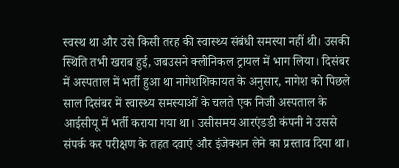स्वस्थ था और उसे किसी तरह की स्वास्थ्य संबंधी समस्या नहीं थी। उसकी स्थिति तभी खराब हुई, जबउसने क्लीनिकल ट्रायल में भाग लिया। दिसंबर में अस्पताल में भर्ती हुआ था नागेशशिकायत के अनुसार, नागेश को पिछले साल दिसंबर में स्वास्थ्य समस्याओं के चलते एक निजी अस्पताल के आईसीयू में भर्ती कराया गया था। उसीसमय आरएंडडी कंपनी ने उससे संपर्क कर परीक्षण के तहत दवाएं और इंजेक्शन लेने का प्रस्ताव दिया था।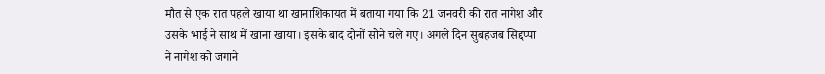मौत से एक रात पहले खाया था खानाशिकायत में बताया गया कि 21 जनवरी की रात नागेश और उसके भाई ने साथ में खाना खाया। इसके बाद दोनों सोने चले गए। अगले दिन सुबहजब सिद्दप्पा ने नागेश को जगाने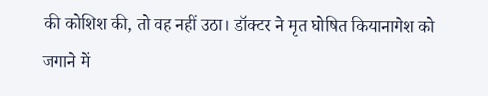की कोशिश की, तो वह नहीं उठा। डॉक्टर ने मृत घोषित कियानागेश को जगाने में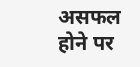असफल होने पर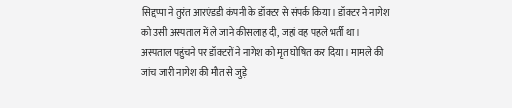सिद्दप्पा ने तुरंत आरएंडडी कंपनी के डॉक्टर से संपर्क किया। डॉक्टर ने नागेश को उसी अस्पताल में ले जाने कीसलाह दी, जहां वह पहले भर्ती था। अस्पताल पहुंचने पर डॉक्टरों ने नागेश को मृत घोषित कर दिया। मामले की जांच जारी नागेश की मौत से जुड़े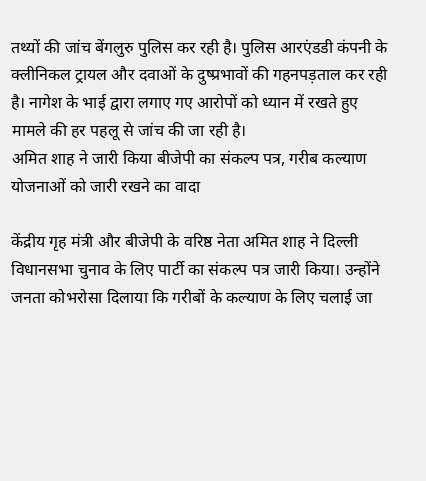तथ्यों की जांच बेंगलुरु पुलिस कर रही है। पुलिस आरएंडडी कंपनी के क्लीनिकल ट्रायल और दवाओं के दुष्प्रभावों की गहनपड़ताल कर रही है। नागेश के भाई द्वारा लगाए गए आरोपों को ध्यान में रखते हुए मामले की हर पहलू से जांच की जा रही है।
अमित शाह ने जारी किया बीजेपी का संकल्प पत्र, गरीब कल्याण योजनाओं को जारी रखने का वादा

केंद्रीय गृह मंत्री और बीजेपी के वरिष्ठ नेता अमित शाह ने दिल्ली विधानसभा चुनाव के लिए पार्टी का संकल्प पत्र जारी किया। उन्होंने जनता कोभरोसा दिलाया कि गरीबों के कल्याण के लिए चलाई जा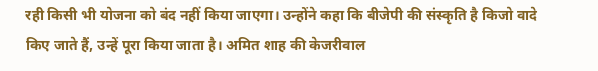रही किसी भी योजना को बंद नहीं किया जाएगा। उन्होंने कहा कि बीजेपी की संस्कृति है किजो वादे किए जाते हैं, उन्हें पूरा किया जाता है। अमित शाह की केजरीवाल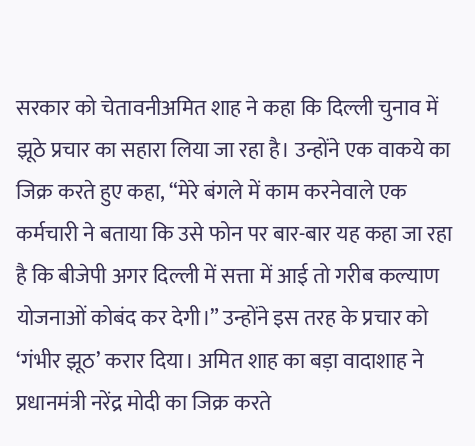सरकार को चेतावनीअमित शाह ने कहा कि दिल्ली चुनाव में झूठे प्रचार का सहारा लिया जा रहा है। उन्होंने एक वाकये का जिक्र करते हुए कहा, “मेरे बंगले में काम करनेवाले एक कर्मचारी ने बताया कि उसे फोन पर बार-बार यह कहा जा रहा है कि बीजेपी अगर दिल्ली में सत्ता में आई तो गरीब कल्याण योजनाओं कोबंद कर देगी।” उन्होंने इस तरह के प्रचार को ‘गंभीर झूठ’ करार दिया। अमित शाह का बड़ा वादाशाह ने प्रधानमंत्री नरेंद्र मोदी का जिक्र करते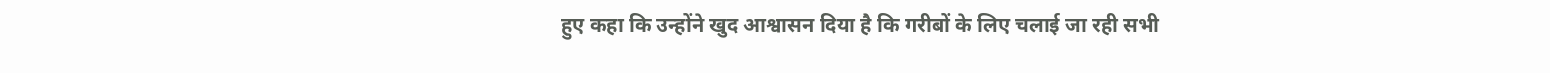हुए कहा कि उन्होंने खुद आश्वासन दिया है कि गरीबों के लिए चलाई जा रही सभी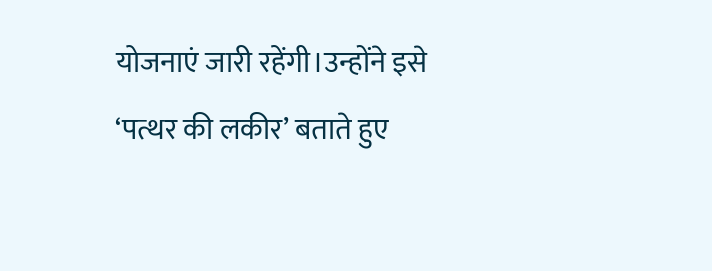योजनाएं जारी रहेंगी।उन्होंने इसे ‘पत्थर की लकीर’ बताते हुए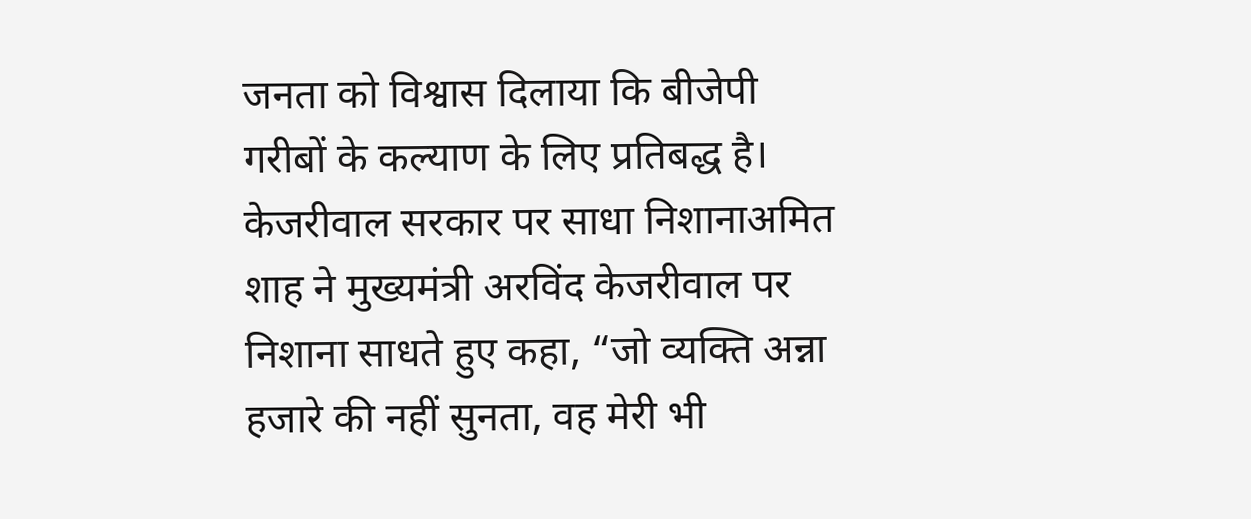जनता को विश्वास दिलाया कि बीजेपी गरीबों के कल्याण के लिए प्रतिबद्ध है। केजरीवाल सरकार पर साधा निशानाअमित शाह ने मुख्यमंत्री अरविंद केजरीवाल पर निशाना साधते हुए कहा, “जो व्यक्ति अन्ना हजारे की नहीं सुनता, वह मेरी भी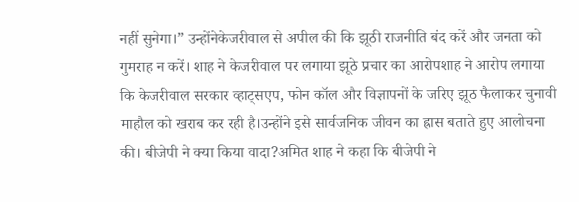नहीं सुनेगा।” उन्होंनेकेजरीवाल से अपील की कि झूठी राजनीति बंद करें और जनता को गुमराह न करें। शाह ने केजरीवाल पर लगाया झूठे प्रचार का आरोपशाह ने आरोप लगाया कि केजरीवाल सरकार व्हाट्सएप, फोन कॉल और विज्ञापनों के जरिए झूठ फैलाकर चुनावी माहौल को खराब कर रही है।उन्होंने इसे सार्वजनिक जीवन का ह्रास बताते हुए आलोचना की। बीजेपी ने क्या किया वादा?अमित शाह ने कहा कि बीजेपी ने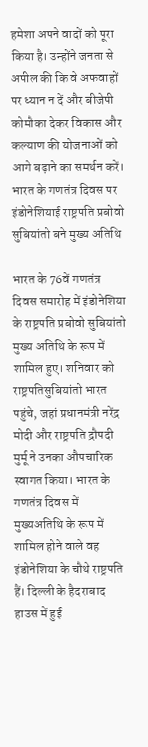हमेशा अपने वादों को पूरा किया है। उन्होंने जनता से अपील की कि वे अफवाहों पर ध्यान न दें और बीजेपी कोमौका देकर विकास और कल्याण की योजनाओं को आगे बढ़ाने का समर्थन करें।
भारत के गणतंत्र दिवस पर इंडोनेशियाई राष्ट्रपति प्रबोवो सुबियांतो बने मुख्य अतिथि

भारत के 76वें गणतंत्र दिवस समारोह में इंडोनेशिया के राष्ट्रपति प्रबोवो सुबियांतो मुख्य अतिथि के रूप में शामिल हुए। शनिवार को राष्ट्रपतिसुबियांतो भारत पहुंचे, जहां प्रधानमंत्री नरेंद्र मोदी और राष्ट्रपति द्रौपदी मुर्मू ने उनका औपचारिक स्वागत किया। भारत के गणतंत्र दिवस में मुख्यअतिथि के रूप में शामिल होने वाले वह इंडोनेशिया के चौथे राष्ट्रपति हैं। दिल्ली के हैदराबाद हाउस में हुई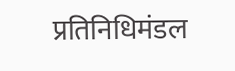प्रतिनिधिमंडल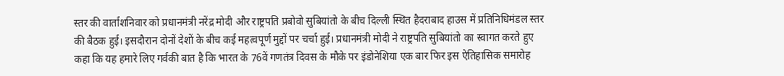स्तर की वार्ताशनिवार को प्रधानमंत्री नरेंद्र मोदी और राष्ट्रपति प्रबोवो सुबियांतो के बीच दिल्ली स्थित हैदराबाद हाउस में प्रतिनिधिमंडल स्तर की बैठक हुई। इसदौरान दोनों देशों के बीच कई महत्वपूर्ण मुद्दों पर चर्चा हुई। प्रधानमंत्री मोदी ने राष्ट्रपति सुबियांतो का स्वागत करते हुए कहा कि यह हमारे लिए गर्वकी बात है कि भारत के 76वें गणतंत्र दिवस के मौके पर इंडोनेशिया एक बार फिर इस ऐतिहासिक समारोह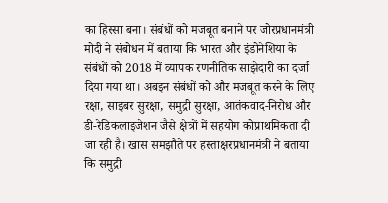का हिस्सा बना। संबंधों को मजबूत बनाने पर जोरप्रधानमंत्री मोदी ने संबोधन में बताया कि भारत और इंडोनेशिया के संबंधों को 2018 में व्यापक रणनीतिक साझेदारी का दर्जा दिया गया था। अबइन संबंधों को और मजबूत करने के लिए रक्षा, साइबर सुरक्षा, समुद्री सुरक्षा, आतंकवाद-निरोध और डी-रेडिकलाइजेशन जैसे क्षेत्रों में सहयोग कोप्राथमिकता दी जा रही है। खास समझौते पर हस्ताक्षरप्रधानमंत्री ने बताया कि समुद्री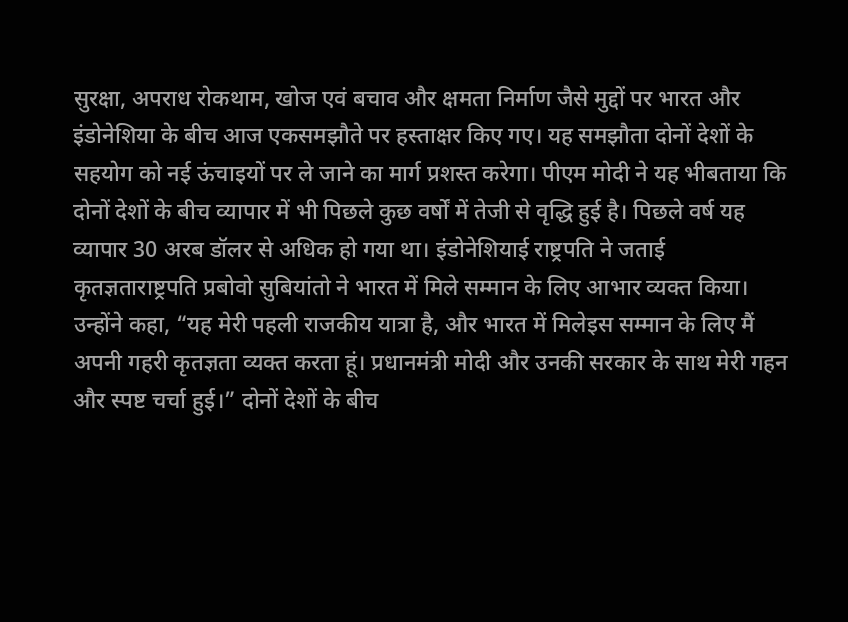सुरक्षा, अपराध रोकथाम, खोज एवं बचाव और क्षमता निर्माण जैसे मुद्दों पर भारत और इंडोनेशिया के बीच आज एकसमझौते पर हस्ताक्षर किए गए। यह समझौता दोनों देशों के सहयोग को नई ऊंचाइयों पर ले जाने का मार्ग प्रशस्त करेगा। पीएम मोदी ने यह भीबताया कि दोनों देशों के बीच व्यापार में भी पिछले कुछ वर्षों में तेजी से वृद्धि हुई है। पिछले वर्ष यह व्यापार 30 अरब डॉलर से अधिक हो गया था। इंडोनेशियाई राष्ट्रपति ने जताई कृतज्ञताराष्ट्रपति प्रबोवो सुबियांतो ने भारत में मिले सम्मान के लिए आभार व्यक्त किया। उन्होंने कहा, “यह मेरी पहली राजकीय यात्रा है, और भारत में मिलेइस सम्मान के लिए मैं अपनी गहरी कृतज्ञता व्यक्त करता हूं। प्रधानमंत्री मोदी और उनकी सरकार के साथ मेरी गहन और स्पष्ट चर्चा हुई।” दोनों देशों के बीच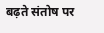बढ़ते संतोष पर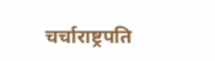चर्चाराष्ट्रपति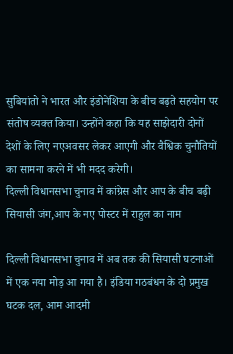सुबियांतो ने भारत और इंडोनेशिया के बीच बढ़ते सहयोग पर संतोष व्यक्त किया। उन्होंने कहा कि यह साझेदारी दोनों देशों के लिए नएअवसर लेकर आएगी और वैश्विक चुनौतियों का सामना करने में भी मदद करेगी।
दिल्ली विधानसभा चुनाव में कांग्रेस और आप के बीच बढ़ी सियासी जंग,आप के नए पोस्टर में राहुल का नाम

दिल्ली विधानसभा चुनाव में अब तक की सियासी घटनाओं में एक नया मोड़ आ गया है। इंडिया गठबंधन के दो प्रमुख घटक दल, आम आदमी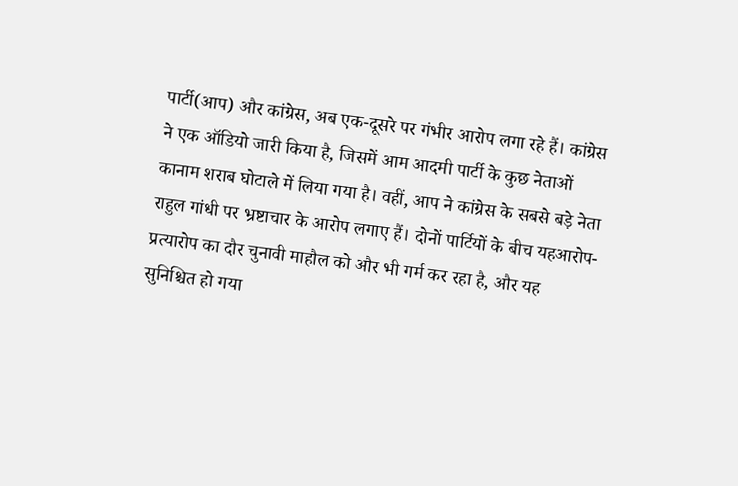पार्टी(आप) और कांग्रेस, अब एक-दूसरे पर गंभीर आरोप लगा रहे हैं। कांग्रेस ने एक ऑडियो जारी किया है, जिसमें आम आदमी पार्टी के कुछ नेताओं कानाम शराब घोटाले में लिया गया है। वहीं, आप ने कांग्रेस के सबसे बड़े नेता राहुल गांधी पर भ्रष्टाचार के आरोप लगाए हैं। दोनों पार्टियों के बीच यहआरोप-प्रत्यारोप का दौर चुनावी माहौल को और भी गर्म कर रहा है, और यह सुनिश्चित हो गया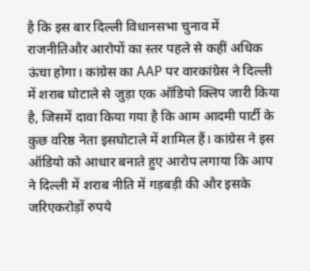है कि इस बार दिल्ली विधानसभा चुनाव में राजनीतिऔर आरोपों का स्तर पहले से कहीं अधिक ऊंचा होगा। कांग्रेस का AAP पर वारकांग्रेस ने दिल्ली में शराब घोटाले से जुड़ा एक ऑडियो क्लिप जारी किया है, जिसमें दावा किया गया है कि आम आदमी पार्टी के कुछ वरिष्ठ नेता इसघोटाले में शामिल हैं। कांग्रेस ने इस ऑडियो को आधार बनाते हुए आरोप लगाया कि आप ने दिल्ली में शराब नीति में गड़बड़ी की और इसके जरिएकरोड़ों रुपये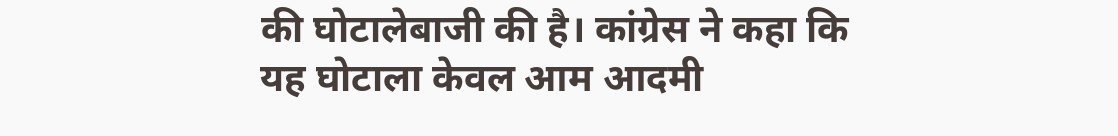की घोटालेबाजी की है। कांग्रेस ने कहा कि यह घोटाला केवल आम आदमी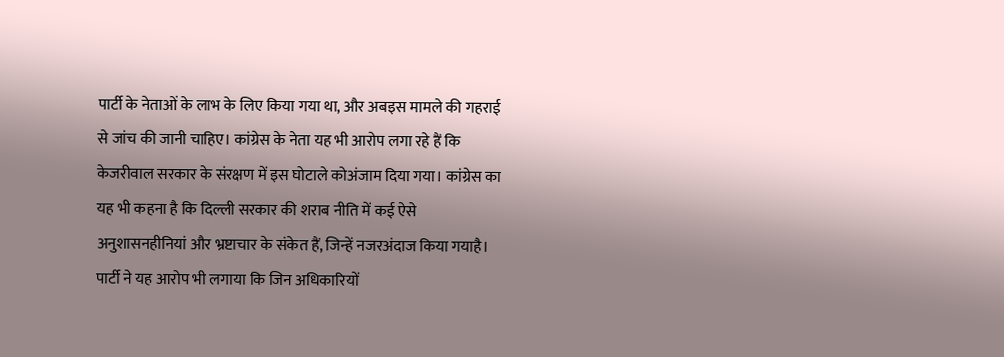पार्टी के नेताओं के लाभ के लिए किया गया था, और अबइस मामले की गहराई से जांच की जानी चाहिए। कांग्रेस के नेता यह भी आरोप लगा रहे हैं कि केजरीवाल सरकार के संरक्षण में इस घोटाले कोअंजाम दिया गया। कांग्रेस का यह भी कहना है कि दिल्ली सरकार की शराब नीति में कई ऐसे अनुशासनहीनियां और भ्रष्टाचार के संकेत हैं, जिन्हें नजरअंदाज किया गयाहै। पार्टी ने यह आरोप भी लगाया कि जिन अधिकारियों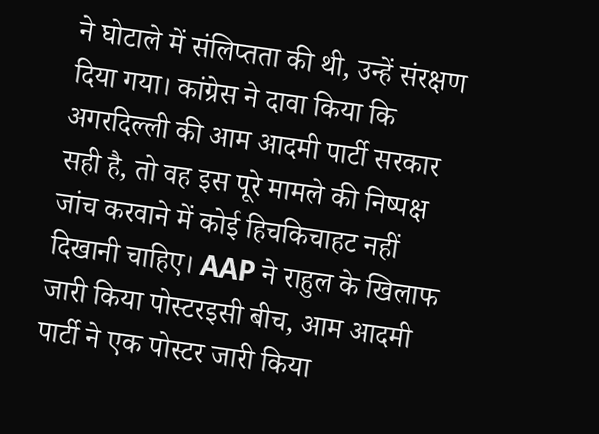ने घोटाले में संलिप्तता की थी, उन्हें संरक्षण दिया गया। कांग्रेस ने दावा किया कि अगरदिल्ली की आम आदमी पार्टी सरकार सही है, तो वह इस पूरे मामले की निष्पक्ष जांच करवाने में कोई हिचकिचाहट नहीं दिखानी चाहिए। AAP ने राहुल के खिलाफ जारी किया पोस्टरइसी बीच, आम आदमी पार्टी ने एक पोस्टर जारी किया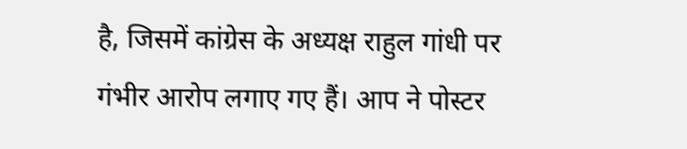है, जिसमें कांग्रेस के अध्यक्ष राहुल गांधी पर गंभीर आरोप लगाए गए हैं। आप ने पोस्टर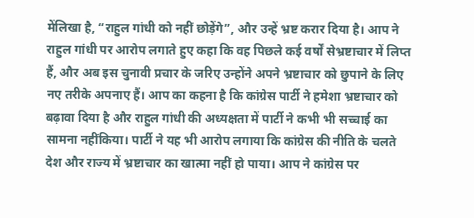मेंलिखा है, “राहुल गांधी को नहीं छोड़ेंगे”, और उन्हें भ्रष्ट करार दिया है। आप ने राहुल गांधी पर आरोप लगाते हुए कहा कि वह पिछले कई वर्षों सेभ्रष्टाचार में लिप्त हैं, और अब इस चुनावी प्रचार के जरिए उन्होंने अपने भ्रष्टाचार को छुपाने के लिए नए तरीके अपनाए हैं। आप का कहना है कि कांग्रेस पार्टी ने हमेशा भ्रष्टाचार को बढ़ावा दिया है और राहुल गांधी की अध्यक्षता में पार्टी ने कभी भी सच्चाई का सामना नहींकिया। पार्टी ने यह भी आरोप लगाया कि कांग्रेस की नीति के चलते देश और राज्य में भ्रष्टाचार का खात्मा नहीं हो पाया। आप ने कांग्रेस पर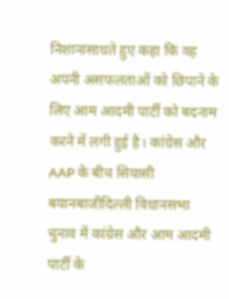निशानासाधते हुए कहा कि वह अपनी असफलताओं को छिपाने के लिए आम आदमी पार्टी को बदनाम करने में लगी हुई है। कांग्रेस और AAP के बीच सियासी बयानबाजीदिल्ली विधानसभा चुनाव में कांग्रेस और आम आदमी पार्टी के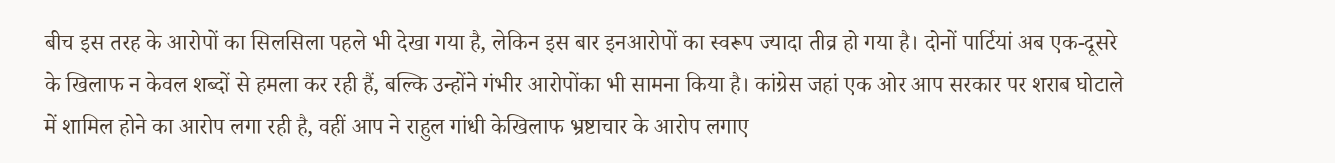बीच इस तरह के आरोपों का सिलसिला पहले भी देखा गया है, लेकिन इस बार इनआरोपों का स्वरूप ज्यादा तीव्र हो गया है। दोनों पार्टियां अब एक-दूसरे के खिलाफ न केवल शब्दों से हमला कर रही हैं, बल्कि उन्होंने गंभीर आरोपोंका भी सामना किया है। कांग्रेस जहां एक ओर आप सरकार पर शराब घोटाले में शामिल होने का आरोप लगा रही है, वहीं आप ने राहुल गांधी केखिलाफ भ्रष्टाचार के आरोप लगाए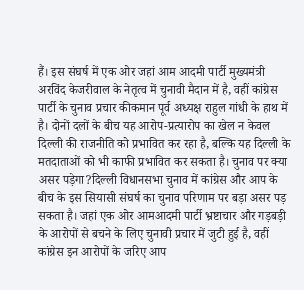हैं। इस संघर्ष में एक ओर जहां आम आदमी पार्टी मुख्यमंत्री अरविंद केजरीवाल के नेतृत्व में चुनावी मैदान में है, वहीं कांग्रेस पार्टी के चुनाव प्रचार कीकमान पूर्व अध्यक्ष राहुल गांधी के हाथ में है। दोनों दलों के बीच यह आरोप-प्रत्यारोप का खेल न केवल दिल्ली की राजनीति को प्रभावित कर रहा है, बल्कि यह दिल्ली के मतदाताओं को भी काफी प्रभावित कर सकता है। चुनाव पर क्या असर पड़ेगा?दिल्ली विधानसभा चुनाव में कांग्रेस और आप के बीच के इस सियासी संघर्ष का चुनाव परिणाम पर बड़ा असर पड़ सकता है। जहां एक ओर आमआदमी पार्टी भ्रष्टाचार और गड़बड़ी के आरोपों से बचने के लिए चुनावी प्रचार में जुटी हुई है, वहीं कांग्रेस इन आरोपों के जरिए आप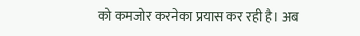को कमजोर करनेका प्रयास कर रही है। अब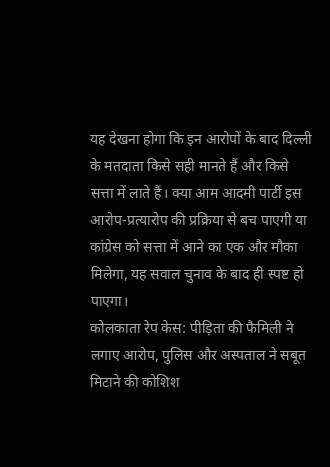यह देखना होगा कि इन आरोपों के बाद दिल्ली के मतदाता किसे सही मानते हैं और किसे सत्ता में लाते हैं। क्या आम आदमी पार्टी इस आरोप-प्रत्यारोप की प्रक्रिया से बच पाएगी या कांग्रेस को सत्ता में आने का एक और मौका मिलेगा, यह सवाल चुनाव के बाद ही स्पष्ट हो पाएगा।
कोलकाता रेप केस: पीड़िता की फैमिली ने लगाए आरोप, पुलिस और अस्पताल ने सबूत मिटाने की कोशिश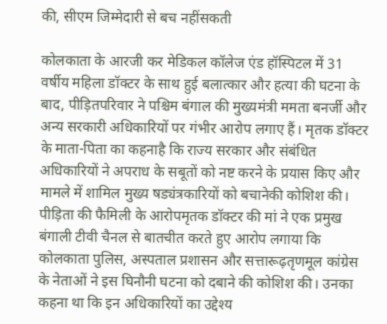की, सीएम जिम्मेदारी से बच नहींसकती

कोलकाता के आरजी कर मेडिकल कॉलेज एंड हॉस्पिटल में 31 वर्षीय महिला डॉक्टर के साथ हुई बलात्कार और हत्या की घटना के बाद, पीड़ितपरिवार ने पश्चिम बंगाल की मुख्यमंत्री ममता बनर्जी और अन्य सरकारी अधिकारियों पर गंभीर आरोप लगाए हैं। मृतक डॉक्टर के माता-पिता का कहनाहै कि राज्य सरकार और संबंधित अधिकारियों ने अपराध के सबूतों को नष्ट करने के प्रयास किए और मामले में शामिल मुख्य षड्यंत्रकारियों को बचानेकी कोशिश की। पीड़िता की फैमिली के आरोपमृतक डॉक्टर की मां ने एक प्रमुख बंगाली टीवी चैनल से बातचीत करते हुए आरोप लगाया कि कोलकाता पुलिस, अस्पताल प्रशासन और सत्तारूढ़तृणमूल कांग्रेस के नेताओं ने इस घिनौनी घटना को दबाने की कोशिश की। उनका कहना था कि इन अधिकारियों का उद्देश्य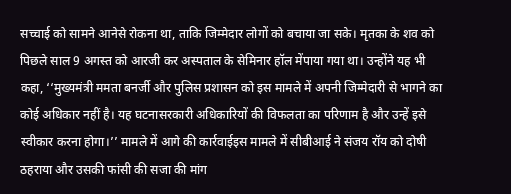सच्चाई को सामने आनेसे रोकना था, ताकि जिम्मेदार लोगों को बचाया जा सके। मृतका के शव को पिछले साल 9 अगस्त को आरजी कर अस्पताल के सेमिनार हॉल मेंपाया गया था। उन्होंने यह भी कहा, ‘‘मुख्यमंत्री ममता बनर्जी और पुलिस प्रशासन को इस मामले में अपनी जिम्मेदारी से भागने का कोई अधिकार नहीं है। यह घटनासरकारी अधिकारियों की विफलता का परिणाम है और उन्हें इसे स्वीकार करना होगा।’’ मामले में आगे की कार्रवाईइस मामले में सीबीआई ने संजय रॉय को दोषी ठहराया और उसकी फांसी की सजा की मांग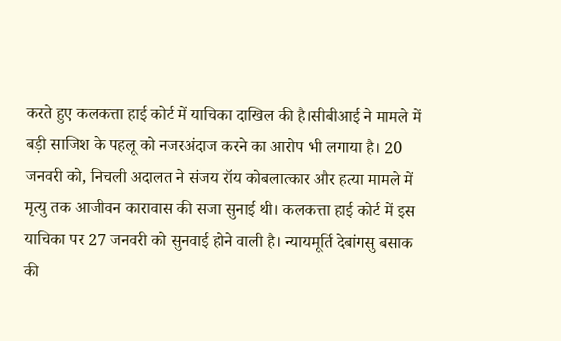करते हुए कलकत्ता हाई कोर्ट में याचिका दाखिल की है।सीबीआई ने मामले में बड़ी साजिश के पहलू को नजरअंदाज करने का आरोप भी लगाया है। 20 जनवरी को, निचली अदालत ने संजय रॉय कोबलात्कार और हत्या मामले में मृत्यु तक आजीवन कारावास की सजा सुनाई थी। कलकत्ता हाई कोर्ट में इस याचिका पर 27 जनवरी को सुनवाई होने वाली है। न्यायमूर्ति देबांगसु बसाक की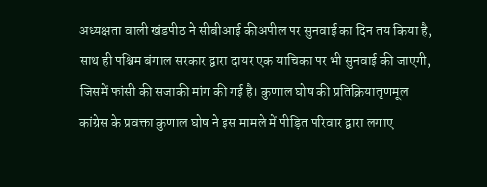अध्यक्षता वाली खंडपीठ ने सीबीआई कीअपील पर सुनवाई का दिन तय किया है, साथ ही पश्चिम बंगाल सरकार द्वारा दायर एक याचिका पर भी सुनवाई की जाएगी, जिसमें फांसी की सजाकी मांग की गई है। कुणाल घोष की प्रतिक्रियातृणमूल कांग्रेस के प्रवक्ता कुणाल घोष ने इस मामले में पीड़ित परिवार द्वारा लगाए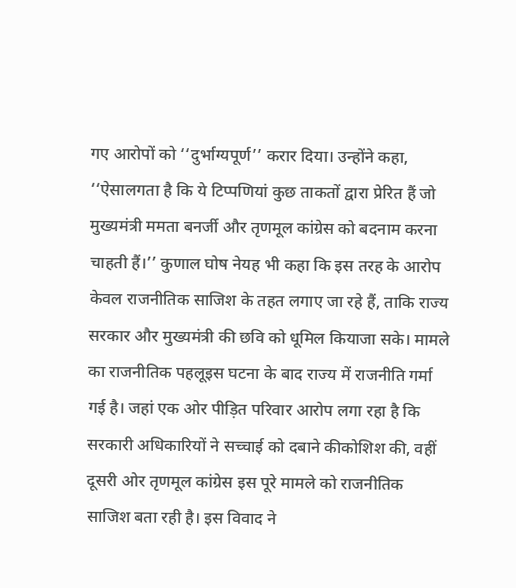गए आरोपों को ‘‘दुर्भाग्यपूर्ण’’ करार दिया। उन्होंने कहा, ‘‘ऐसालगता है कि ये टिप्पणियां कुछ ताकतों द्वारा प्रेरित हैं जो मुख्यमंत्री ममता बनर्जी और तृणमूल कांग्रेस को बदनाम करना चाहती हैं।’’ कुणाल घोष नेयह भी कहा कि इस तरह के आरोप केवल राजनीतिक साजिश के तहत लगाए जा रहे हैं, ताकि राज्य सरकार और मुख्यमंत्री की छवि को धूमिल कियाजा सके। मामले का राजनीतिक पहलूइस घटना के बाद राज्य में राजनीति गर्मा गई है। जहां एक ओर पीड़ित परिवार आरोप लगा रहा है कि सरकारी अधिकारियों ने सच्चाई को दबाने कीकोशिश की, वहीं दूसरी ओर तृणमूल कांग्रेस इस पूरे मामले को राजनीतिक साजिश बता रही है। इस विवाद ने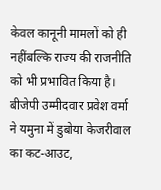केवल कानूनी मामलों को ही नहींबल्कि राज्य की राजनीति को भी प्रभावित किया है।
बीजेपी उम्मीदवार प्रवेश वर्मा ने यमुना में डुबोया केजरीवाल का कट-आउट,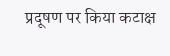प्रदूषण पर किया कटाक्ष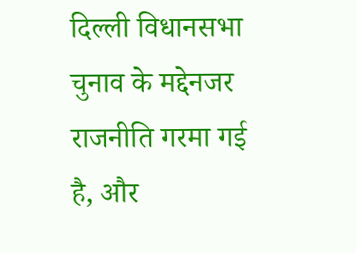दिल्ली विधानसभा चुनाव के मद्देनजर राजनीति गरमा गई है, और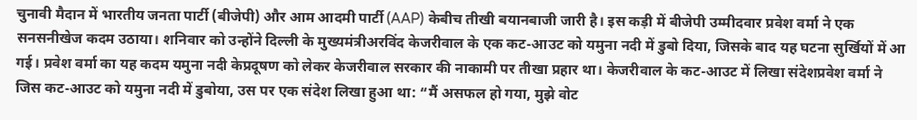चुनावी मैदान में भारतीय जनता पार्टी (बीजेपी) और आम आदमी पार्टी (AAP) केबीच तीखी बयानबाजी जारी है। इस कड़ी में बीजेपी उम्मीदवार प्रवेश वर्मा ने एक सनसनीखेज कदम उठाया। शनिवार को उन्होंने दिल्ली के मुख्यमंत्रीअरविंद केजरीवाल के एक कट-आउट को यमुना नदी में डुबो दिया, जिसके बाद यह घटना सुर्खियों में आ गई। प्रवेश वर्मा का यह कदम यमुना नदी केप्रदूषण को लेकर केजरीवाल सरकार की नाकामी पर तीखा प्रहार था। केजरीवाल के कट-आउट में लिखा संदेशप्रवेश वर्मा ने जिस कट-आउट को यमुना नदी में डुबोया, उस पर एक संदेश लिखा हुआ था: “मैं असफल हो गया, मुझे वोट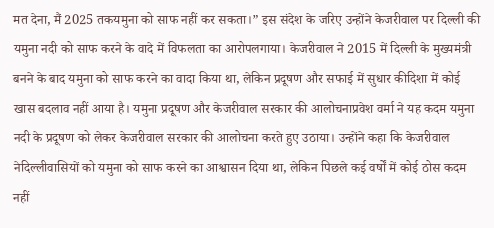मत देना, मैं 2025 तकयमुना को साफ नहीं कर सकता।” इस संदेश के जरिए उन्होंने केजरीवाल पर दिल्ली की यमुना नदी को साफ करने के वादे में विफलता का आरोपलगाया। केजरीवाल ने 2015 में दिल्ली के मुख्यमंत्री बनने के बाद यमुना को साफ करने का वादा किया था, लेकिन प्रदूषण और सफाई में सुधार कीदिशा में कोई खास बदलाव नहीं आया है। यमुना प्रदूषण और केजरीवाल सरकार की आलोचनाप्रवेश वर्मा ने यह कदम यमुना नदी के प्रदूषण को लेकर केजरीवाल सरकार की आलोचना करते हुए उठाया। उन्होंने कहा कि केजरीवाल नेदिल्लीवासियों को यमुना को साफ करने का आश्वासन दिया था, लेकिन पिछले कई वर्षों में कोई ठोस कदम नहीं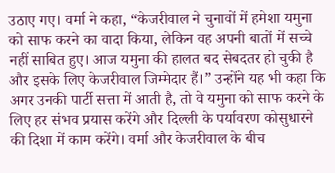उठाए गए। वर्मा ने कहा, “केजरीवाल ने चुनावों में हमेशा यमुना को साफ करने का वादा किया, लेकिन वह अपनी बातों में सच्चे नहीं साबित हुए। आज यमुना की हालत बद सेबदतर हो चुकी है और इसके लिए केजरीवाल जिम्मेदार हैं।” उन्होंने यह भी कहा कि अगर उनकी पार्टी सत्ता में आती है, तो वे यमुना को साफ करने के लिए हर संभव प्रयास करेंगे और दिल्ली के पर्यावरण कोसुधारने की दिशा में काम करेंगे। वर्मा और केजरीवाल के बीच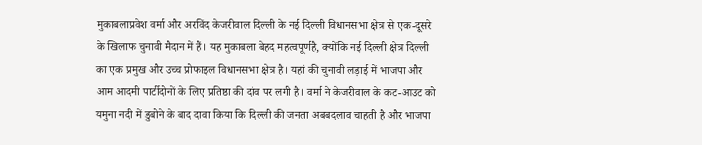मुकाबलाप्रवेश वर्मा और अरविंद केजरीवाल दिल्ली के नई दिल्ली विधानसभा क्षेत्र से एक-दूसरे के खिलाफ चुनावी मैदान में हैं। यह मुकाबला बेहद महत्वपूर्णहै, क्योंकि नई दिल्ली क्षेत्र दिल्ली का एक प्रमुख और उच्च प्रोफाइल विधानसभा क्षेत्र है। यहां की चुनावी लड़ाई में भाजपा और आम आदमी पार्टीदोनों के लिए प्रतिष्ठा की दांव पर लगी है। वर्मा ने केजरीवाल के कट-आउट को यमुना नदी में डुबोने के बाद दावा किया कि दिल्ली की जनता अबबदलाव चाहती है और भाजपा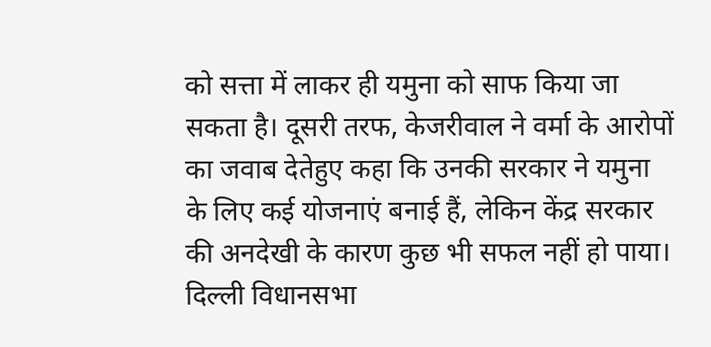को सत्ता में लाकर ही यमुना को साफ किया जा सकता है। दूसरी तरफ, केजरीवाल ने वर्मा के आरोपों का जवाब देतेहुए कहा कि उनकी सरकार ने यमुना के लिए कई योजनाएं बनाई हैं, लेकिन केंद्र सरकार की अनदेखी के कारण कुछ भी सफल नहीं हो पाया। दिल्ली विधानसभा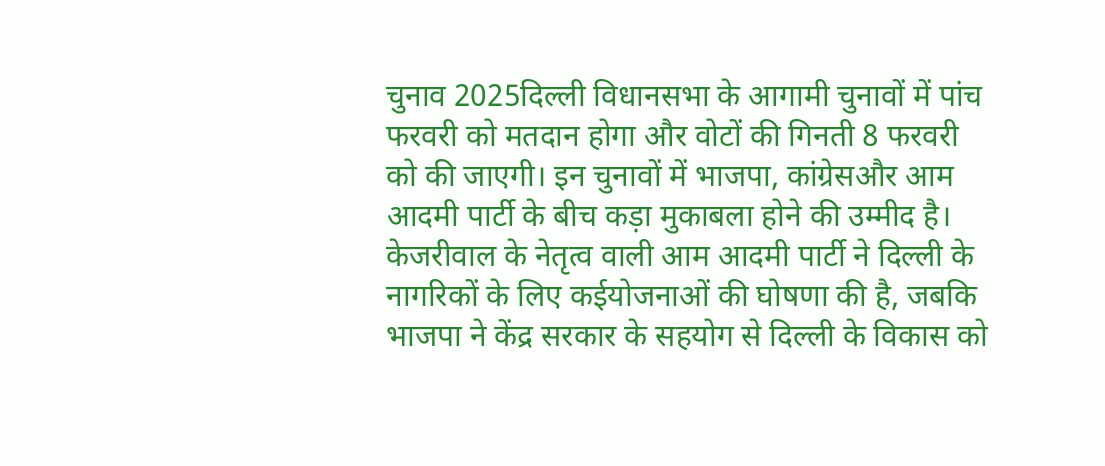चुनाव 2025दिल्ली विधानसभा के आगामी चुनावों में पांच फरवरी को मतदान होगा और वोटों की गिनती 8 फरवरी को की जाएगी। इन चुनावों में भाजपा, कांग्रेसऔर आम आदमी पार्टी के बीच कड़ा मुकाबला होने की उम्मीद है। केजरीवाल के नेतृत्व वाली आम आदमी पार्टी ने दिल्ली के नागरिकों के लिए कईयोजनाओं की घोषणा की है, जबकि भाजपा ने केंद्र सरकार के सहयोग से दिल्ली के विकास को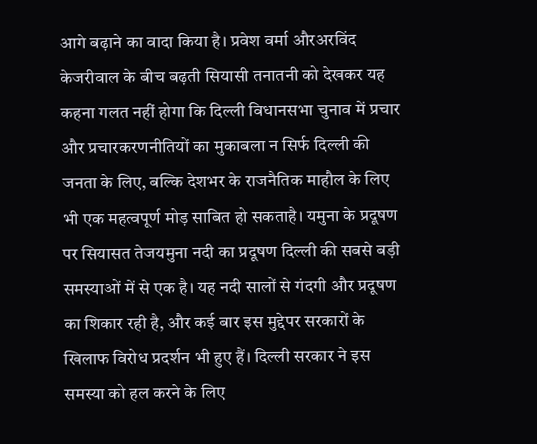आगे बढ़ाने का वादा किया है। प्रवेश वर्मा औरअरविंद केजरीवाल के बीच बढ़ती सियासी तनातनी को देखकर यह कहना गलत नहीं होगा कि दिल्ली विधानसभा चुनाव में प्रचार और प्रचारकरणनीतियों का मुकाबला न सिर्फ दिल्ली की जनता के लिए, बल्कि देशभर के राजनैतिक माहौल के लिए भी एक महत्वपूर्ण मोड़ साबित हो सकताहै। यमुना के प्रदूषण पर सियासत तेजयमुना नदी का प्रदूषण दिल्ली की सबसे बड़ी समस्याओं में से एक है। यह नदी सालों से गंदगी और प्रदूषण का शिकार रही है, और कई बार इस मुद्देपर सरकारों के खिलाफ विरोध प्रदर्शन भी हुए हैं। दिल्ली सरकार ने इस समस्या को हल करने के लिए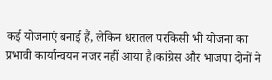कई योजनाएं बनाई हैं, लेकिन धरातल परकिसी भी योजना का प्रभावी कार्यान्वयन नजर नहीं आया है।कांग्रेस और भाजपा दोनों ने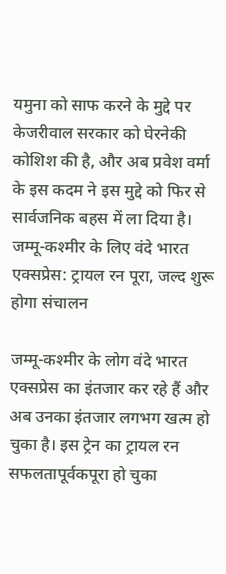यमुना को साफ करने के मुद्दे पर केजरीवाल सरकार को घेरनेकी कोशिश की है, और अब प्रवेश वर्मा के इस कदम ने इस मुद्दे को फिर से सार्वजनिक बहस में ला दिया है।
जम्मू-कश्मीर के लिए वंदे भारत एक्सप्रेस: ट्रायल रन पूरा, जल्द शुरू होगा संचालन

जम्मू-कश्मीर के लोग वंदे भारत एक्सप्रेस का इंतजार कर रहे हैं और अब उनका इंतजार लगभग खत्म हो चुका है। इस ट्रेन का ट्रायल रन सफलतापूर्वकपूरा हो चुका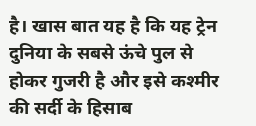है। खास बात यह है कि यह ट्रेन दुनिया के सबसे ऊंचे पुल से होकर गुजरी है और इसे कश्मीर की सर्दी के हिसाब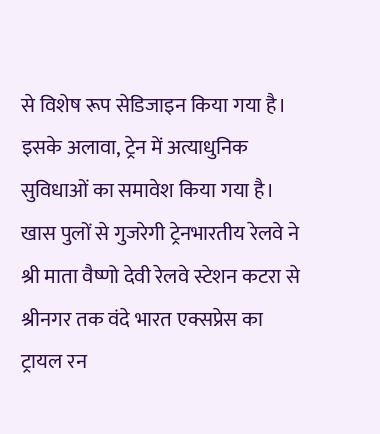से विशेष रूप सेडिजाइन किया गया है। इसके अलावा, ट्रेन में अत्याधुनिक सुविधाओं का समावेश किया गया है। खास पुलों से गुजरेगी ट्रेनभारतीय रेलवे ने श्री माता वैष्णो देवी रेलवे स्टेशन कटरा से श्रीनगर तक वंदे भारत एक्सप्रेस का ट्रायल रन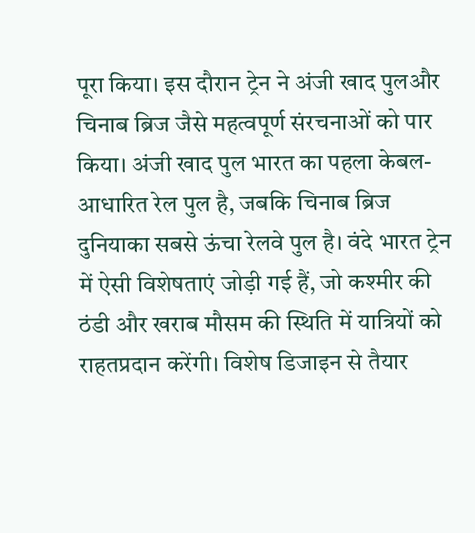पूरा किया। इस दौरान ट्रेन ने अंजी खाद पुलऔर चिनाब ब्रिज जैसे महत्वपूर्ण संरचनाओं को पार किया। अंजी खाद पुल भारत का पहला केबल-आधारित रेल पुल है, जबकि चिनाब ब्रिज दुनियाका सबसे ऊंचा रेलवे पुल है। वंदे भारत ट्रेन में ऐसी विशेषताएं जोड़ी गई हैं, जो कश्मीर की ठंडी और खराब मौसम की स्थिति में यात्रियों को राहतप्रदान करेंगी। विशेष डिजाइन से तैयार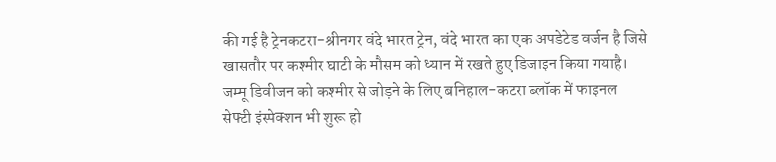की गई है ट्रेनकटरा-श्रीनगर वंदे भारत ट्रेन, वंदे भारत का एक अपडेटेड वर्जन है जिसे खासतौर पर कश्मीर घाटी के मौसम को ध्यान में रखते हुए डिजाइन किया गयाहै। जम्मू डिवीजन को कश्मीर से जोड़ने के लिए बनिहाल-कटरा ब्लॉक में फाइनल सेफ्टी इंस्पेक्शन भी शुरू हो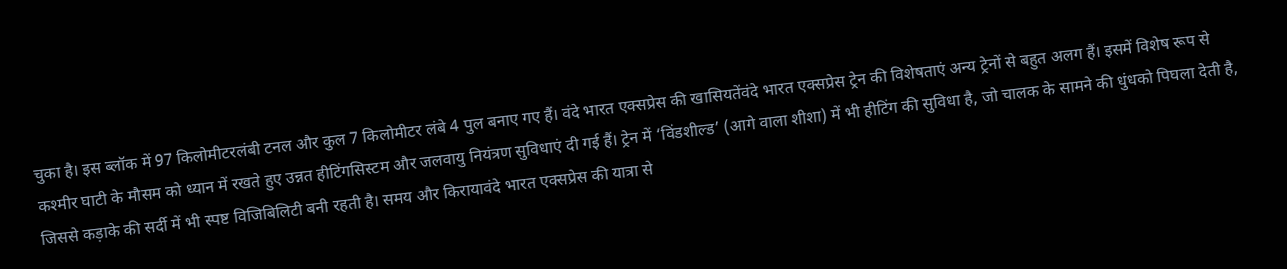चुका है। इस ब्लॉक में 97 किलोमीटरलंबी टनल और कुल 7 किलोमीटर लंबे 4 पुल बनाए गए हैं। वंदे भारत एक्सप्रेस की खासियतेंवंदे भारत एक्सप्रेस ट्रेन की विशेषताएं अन्य ट्रेनों से बहुत अलग हैं। इसमें विशेष रूप से कश्मीर घाटी के मौसम को ध्यान में रखते हुए उन्नत हीटिंगसिस्टम और जलवायु नियंत्रण सुविधाएं दी गई हैं। ट्रेन में ‘विंडशील्ड’ (आगे वाला शीशा) में भी हीटिंग की सुविधा है, जो चालक के सामने की धुंधको पिघला देती है, जिससे कड़ाके की सर्दी में भी स्पष्ट विजिबिलिटी बनी रहती है। समय और किरायावंदे भारत एक्सप्रेस की यात्रा से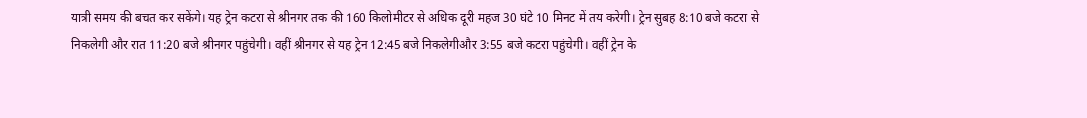यात्री समय की बचत कर सकेंगे। यह ट्रेन कटरा से श्रीनगर तक की 160 किलोमीटर से अधिक दूरी महज 30 घंटे 10 मिनट में तय करेगी। ट्रेन सुबह 8:10 बजे कटरा से निकलेगी और रात 11:20 बजे श्रीनगर पहुंचेगी। वहीं श्रीनगर से यह ट्रेन 12:45 बजे निकलेगीऔर 3:55 बजे कटरा पहुंचेगी। वहीं ट्रेन के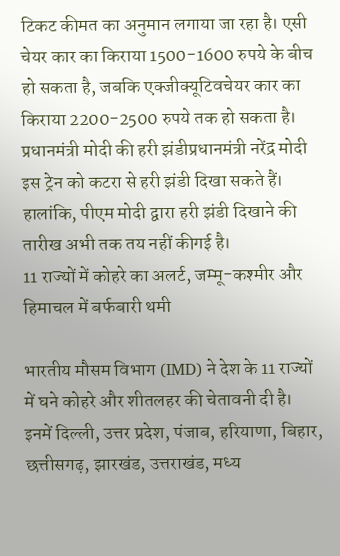टिकट कीमत का अनुमान लगाया जा रहा है। एसी चेयर कार का किराया 1500-1600 रुपये के बीच हो सकता है, जबकि एक्जीक्यूटिवचेयर कार का किराया 2200-2500 रुपये तक हो सकता है। प्रधानमंत्री मोदी की हरी झंडीप्रधानमंत्री नरेंद्र मोदी इस ट्रेन को कटरा से हरी झंडी दिखा सकते हैं। हालांकि, पीएम मोदी द्वारा हरी झंडी दिखाने की तारीख अभी तक तय नहीं कीगई है।
11 राज्यों में कोहरे का अलर्ट, जम्मू-कश्मीर और हिमाचल में बर्फबारी थमी

भारतीय मौसम विभाग (IMD) ने देश के 11 राज्यों में घने कोहरे और शीतलहर की चेतावनी दी है। इनमें दिल्ली, उत्तर प्रदेश, पंजाब, हरियाणा, बिहार, छत्तीसगढ़, झारखंड, उत्तराखंड, मध्य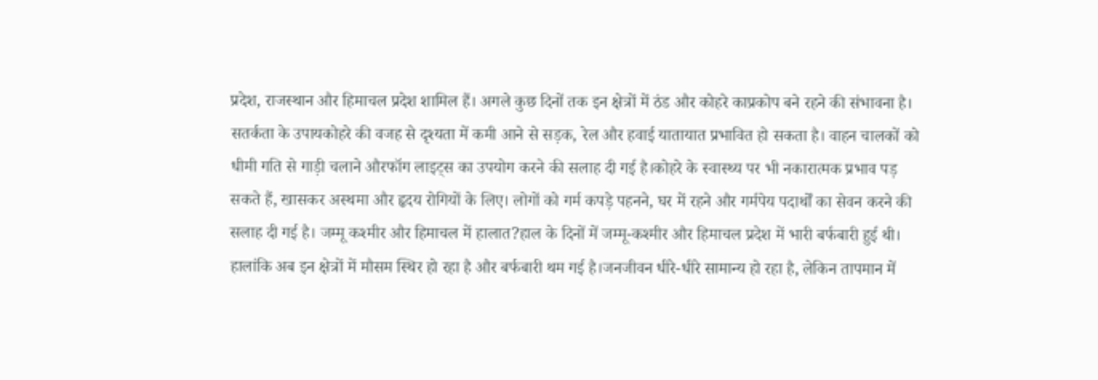प्रदेश, राजस्थान और हिमाचल प्रदेश शामिल हैं। अगले कुछ दिनों तक इन क्षेत्रों में ठंड और कोहरे काप्रकोप बने रहने की संभावना है। सतर्कता के उपायकोहरे की वजह से दृश्यता में कमी आने से सड़क, रेल और हवाई यातायात प्रभावित हो सकता है। वाहन चालकों को धीमी गति से गाड़ी चलाने औरफॉग लाइट्स का उपयोग करने की सलाह दी गई है।कोहरे के स्वास्थ्य पर भी नकारात्मक प्रभाव पड़ सकते हैं, खासकर अस्थमा और हृदय रोगियों के लिए। लोगों को गर्म कपड़े पहनने, घर में रहने और गर्मपेय पदार्थों का सेवन करने की सलाह दी गई है। जम्मू कश्मीर और हिमाचल में हालात?हाल के दिनों में जम्मू-कश्मीर और हिमाचल प्रदेश में भारी बर्फबारी हुई थी। हालांकि अब इन क्षेत्रों में मौसम स्थिर हो रहा है और बर्फबारी थम गई है।जनजीवन धीरे-धीरे सामान्य हो रहा है, लेकिन तापमान में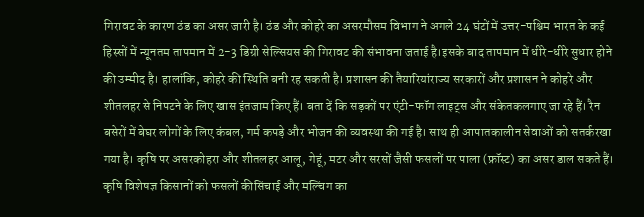गिरावट के कारण ठंड का असर जारी है। ठंड और कोहरे का असरमौसम विभाग ने अगले 24 घंटों में उत्तर-पश्चिम भारत के कई हिस्सों में न्यूनतम तापमान में 2-3 डिग्री सेल्सियस की गिरावट की संभावना जताई है।इसके बाद तापमान में धीरे-धीरे सुधार होने की उम्मीद है। हालांकि, कोहरे की स्थिति बनी रह सकती है। प्रशासन की तैयारियांराज्य सरकारों और प्रशासन ने कोहरे और शीतलहर से निपटने के लिए खास इंतजाम किए हैं। बता दें कि सड़कों पर एंटी-फॉग लाइट्स और संकेतकलगाए जा रहे हैं। रैन बसेरों में बेघर लोगों के लिए कंबल, गर्म कपड़े और भोजन की व्यवस्था की गई है। साथ ही आपातकालीन सेवाओं को सतर्करखा गया है। कृषि पर असरकोहरा और शीतलहर आलू, गेहूं, मटर और सरसों जैसी फसलों पर पाला (फ्रॉस्ट) का असर डाल सकते हैं। कृषि विशेषज्ञ किसानों को फसलों कीसिंचाई और मल्चिंग का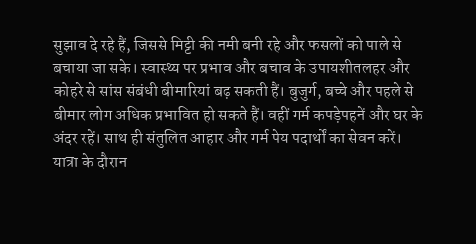सुझाव दे रहे हैं, जिससे मिट्टी की नमी बनी रहे और फसलों को पाले से बचाया जा सके। स्वास्थ्य पर प्रभाव और बचाव के उपायशीतलहर और कोहरे से सांस संबंधी बीमारियां बढ़ सकती हैं। बुजुर्ग, बच्चे और पहले से बीमार लोग अधिक प्रभावित हो सकते हैं। वहीं गर्म कपड़ेपहनें और घर के अंदर रहें। साथ ही संतुलित आहार और गर्म पेय पदार्थों का सेवन करें। यात्रा के दौरान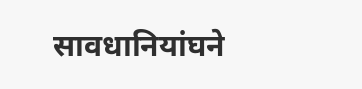सावधानियांघने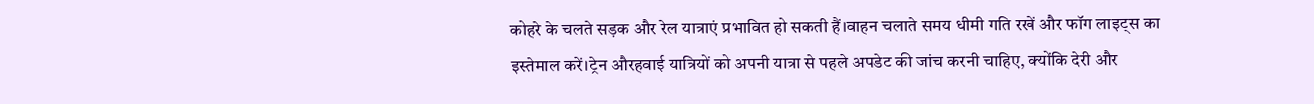कोहरे के चलते सड़क और रेल यात्राएं प्रभावित हो सकती हैं।वाहन चलाते समय धीमी गति रखें और फॉग लाइट्स का इस्तेमाल करें।ट्रेन औरहवाई यात्रियों को अपनी यात्रा से पहले अपडेट की जांच करनी चाहिए, क्योंकि देरी और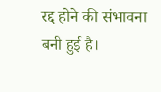रद्द होने की संभावना बनी हुई है।